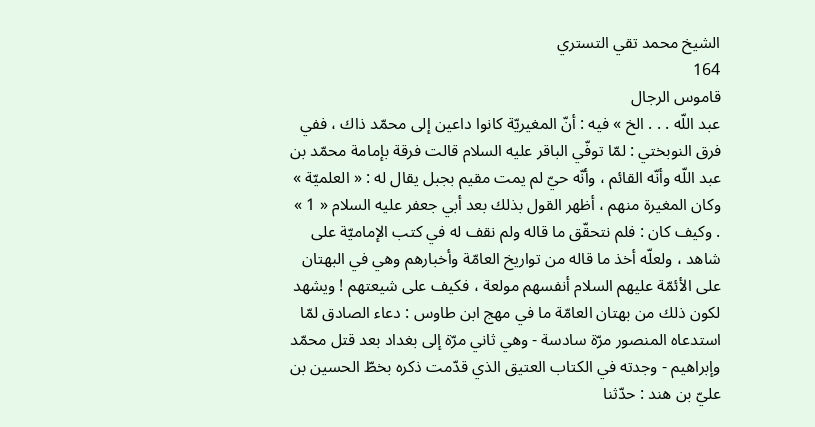الشيخ محمد تقي التستري
164
قاموس الرجال
عبد اللّه . . . الخ » فيه : أنّ المغيريّة كانوا داعين إلى محمّد ذاك ، ففي فرق النوبختي : لمّا توفّي الباقر عليه السلام قالت فرقة بإمامة محمّد بن عبد اللّه وأنّه القائم ، وأنّه حيّ لم يمت مقيم بجبل يقال له : « العلميّة » وكان المغيرة منهم ، أظهر القول بذلك بعد أبي جعفر عليه السلام « 1 » . وكيف كان : فلم نتحقّق ما قاله ولم نقف له في كتب الإماميّة على شاهد ، ولعلّه أخذ ما قاله من تواريخ العامّة وأخبارهم وهي في البهتان على الأئمّة عليهم السلام أنفسهم مولعة ، فكيف على شيعتهم ! ويشهد لكون ذلك من بهتان العامّة ما في مهج ابن طاوس : دعاء الصادق لمّا استدعاه المنصور مرّة سادسة - وهي ثاني مرّة إلى بغداد بعد قتل محمّد وإبراهيم - وجدته في الكتاب العتيق الذي قدّمت ذكره بخطّ الحسين بن عليّ بن هند : حدّثنا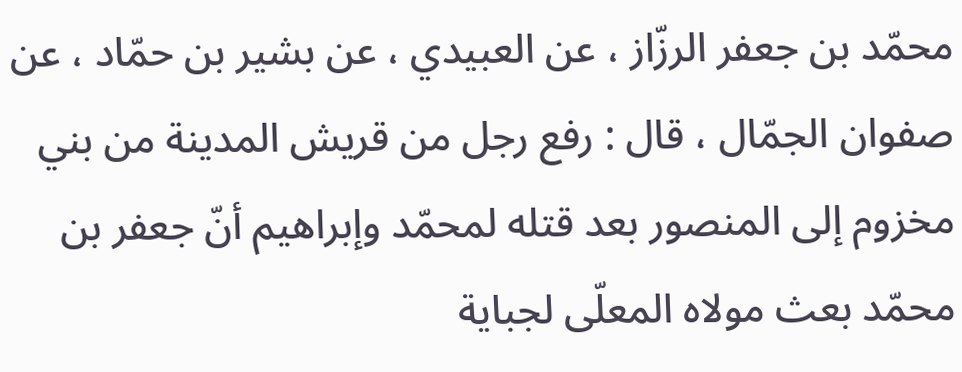محمّد بن جعفر الرزّاز ، عن العبيدي ، عن بشير بن حمّاد ، عن صفوان الجمّال ، قال : رفع رجل من قريش المدينة من بني مخزوم إلى المنصور بعد قتله لمحمّد وإبراهيم أنّ جعفر بن محمّد بعث مولاه المعلّى لجباية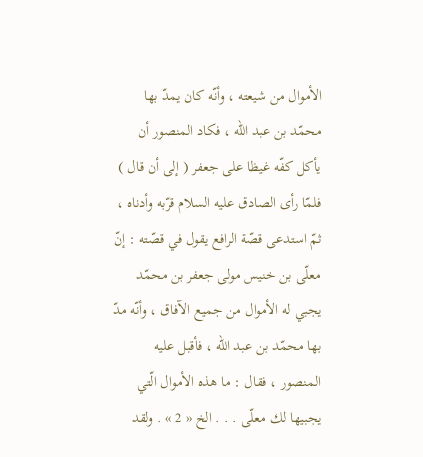الأموال من شيعته ، وأنّه كان يمدّ بها محمّد بن عبد اللّه ، فكاد المنصور أن يأكل كفّه غيظا على جعفر ( إلى أن قال ) فلمّا رأى الصادق عليه السلام قرّبه وأدناه ، ثمّ استدعى قصّة الرافع يقول في قصّته : إنّ معلّى بن خنيس مولى جعفر بن محمّد يجبي له الأموال من جميع الآفاق ، وأنّه مدّ بها محمّد بن عبد اللّه ، فأقبل عليه المنصور ، فقال : ما هذه الأموال الّتي يجبيها لك معلّى . . . الخ « 2 » . ولقد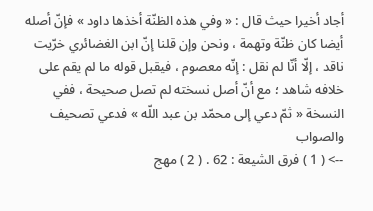أجاد أخيرا حيث قال : « وفي هذه الظنّة أخذها داود » فإنّ أصله أيضا كان ظنّة وتهمة ، ونحن وإن قلنا إنّ ابن الغضائري خرّيت ناقد ، إلّا أنّا لم نقل : إنّه معصوم ، فيقبل قوله ما لم يقم على خلافه شاهد ؛ مع أنّ أصل نسخته لم تصل صحيحة ، ففي النسخة « ثمّ دعي إلى محمّد بن عبد اللّه » فدعي تصحيف والصواب
--> ( 1 ) فرق الشيعة : 62 . ( 2 ) مهج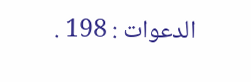الدعوات : 198 .